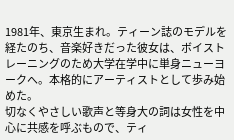1981年、東京生まれ。ティーン誌のモデルを経たのち、音楽好きだった彼女は、ボイストレーニングのため大学在学中に単身ニューヨークへ。本格的にアーティストとして歩み始めた。
切なくやさしい歌声と等身大の詞は女性を中心に共感を呼ぶもので、ティ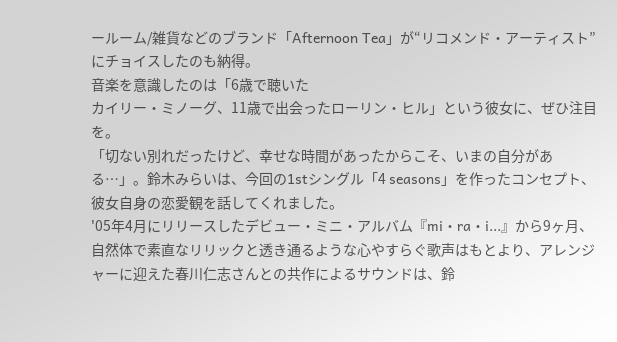ールーム/雑貨などのブランド「Afternoon Tea」が“リコメンド・アーティスト”にチョイスしたのも納得。
音楽を意識したのは「6歳で聴いた
カイリー・ミノーグ、11歳で出会ったローリン・ヒル」という彼女に、ぜひ注目を。
「切ない別れだったけど、幸せな時間があったからこそ、いまの自分がある…」。鈴木みらいは、今回の1stシングル「4 seasons」を作ったコンセプト、彼女自身の恋愛観を話してくれました。
'05年4月にリリースしたデビュー・ミニ・アルバム『mi・ra・i...』から9ヶ月、自然体で素直なリリックと透き通るような心やすらぐ歌声はもとより、アレンジャーに迎えた春川仁志さんとの共作によるサウンドは、鈴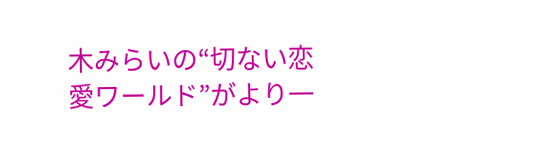木みらいの“切ない恋愛ワールド”がより一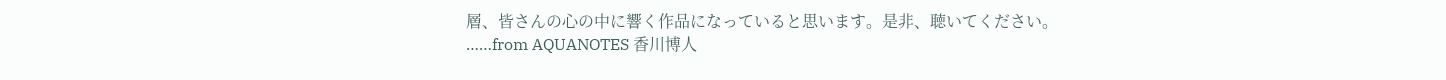層、皆さんの心の中に響く作品になっていると思います。是非、聴いてください。
……from AQUANOTES 香川博人